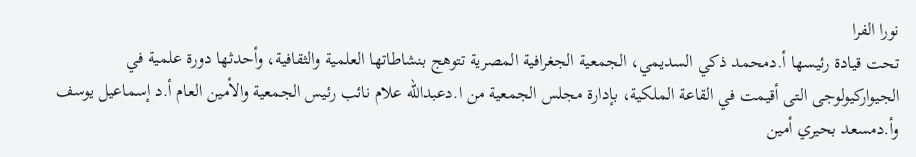نورا الفرا
تحت قيادة رئيسها أ.دمحمد ذكي السديمي، الجمعية الجغرافية المصرية تتوهج بنشاطاتها العلمية والثقافية، وأحدثها دورة علمية في الجيواركيولوجى التى أقيمت في القاعة الملكية، بإدارة مجلس الجمعية من ا.دعبدالله علام نائب رئيس الجمعية والأمين العام أ.د إسماعيل يوسف وأ.دمسعد بحيري أمين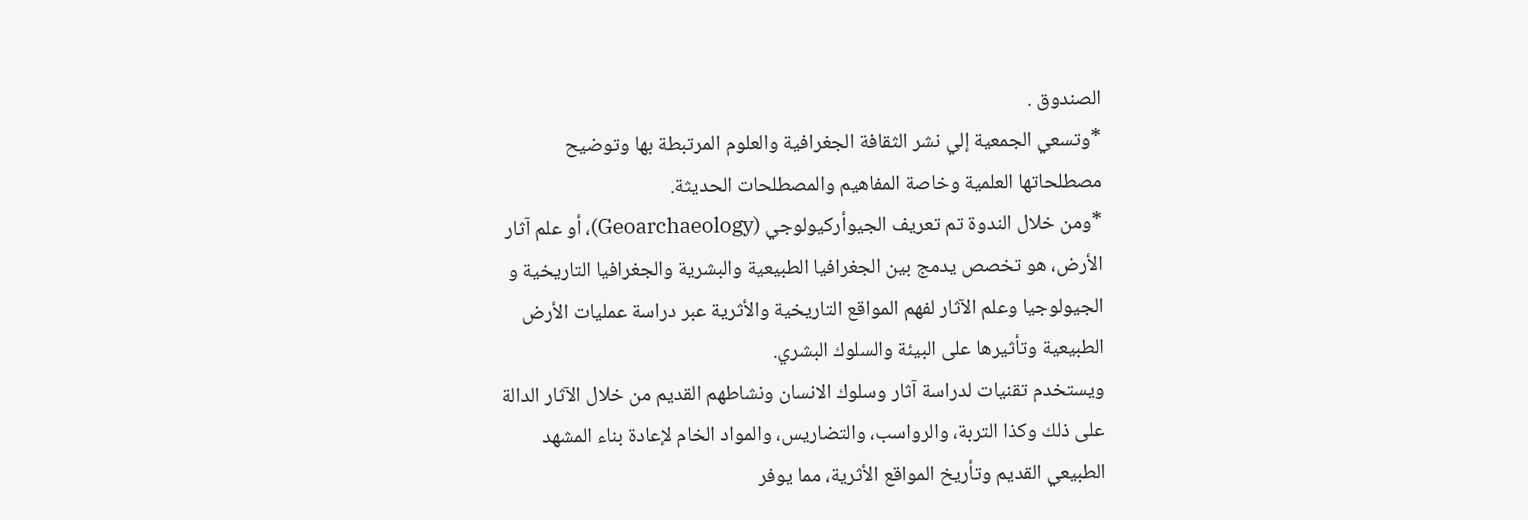الصندوق .
*وتسعي الجمعية إلي نشر الثقافة الجغرافية والعلوم المرتبطة بها وتوضيح مصطلحاتها العلمية وخاصة المفاهيم والمصطلحات الحديثة.
*ومن خلال الندوة تم تعريف الجيوأركيولوجي (Geoarchaeology)، أو علم آثار الأرض، هو تخصص يدمج بين الجغرافيا الطبيعية والبشرية والجغرافيا التاريخية و الجيولوجيا وعلم الآثار لفهم المواقع التاريخية والأثرية عبر دراسة عمليات الأرض الطبيعية وتأثيرها على البيئة والسلوك البشري.
ويستخدم تقنيات لدراسة آثار وسلوك الانسان ونشاطهم القديم من خلال الآثار الدالة على ذلك وكذا التربة، والرواسب، والتضاريس، والمواد الخام لإعادة بناء المشهد الطبيعي القديم وتأريخ المواقع الأثرية، مما يوفر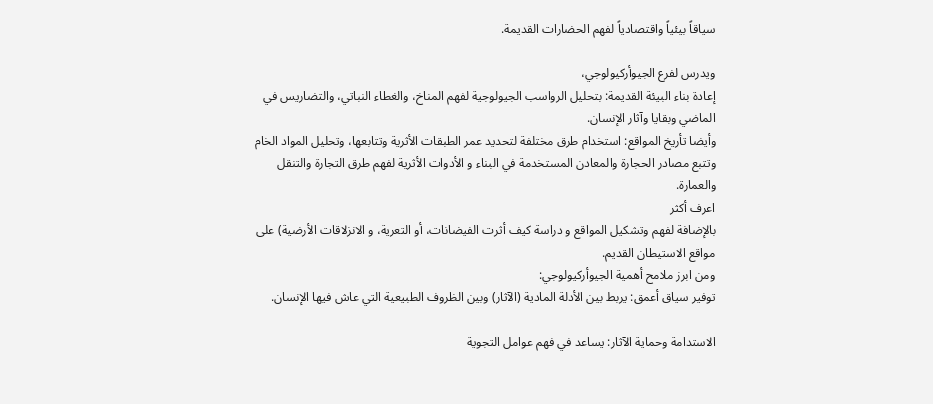سياقاً بيئياً واقتصادياً لفهم الحضارات القديمة.

ويدرس لفرع الجيوأركيولوجي،
إعادة بناء البيئة القديمة: بتحليل الرواسب الجيولوجية لفهم المناخ، والغطاء النباتي، والتضاريس في الماضي وبقايا وآثار الإنسان.
وأيضا تأريخ المواقع: استخدام طرق مختلفة لتحديد عمر الطبقات الأثرية وتتابعها، وتحليل المواد الخام وتتبع مصادر الحجارة والمعادن المستخدمة في البناء و الأدوات الأثرية لفهم طرق التجارة والتنقل والعمارة.
اعرف أكثر
بالإضافة لفهم وتشكيل المواقع و دراسة كيف أثرت الفيضانات، أو التعرية، و الانزلاقات الأرضية) على مواقع الاستيطان القديم.
ومن ابرز ملامح أهمية الجيوأركيولوجي:
توفير سياق أعمق: يربط بين الأدلة المادية (الآثار) وبين الظروف الطبيعية التي عاش فيها الإنسان.

الاستدامة وحماية الآثار: يساعد في فهم عوامل التجوية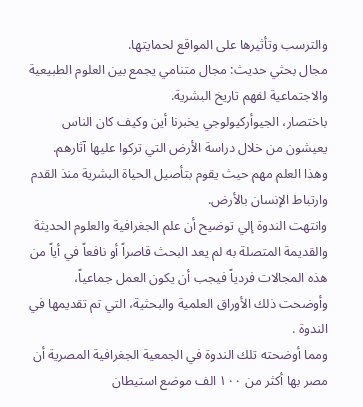والترسب وتأثيرها على المواقع لحمايتها.
مجال بحثي حديث: مجال متنامي يجمع بين العلوم الطبيعية والاجتماعية لفهم تاريخ البشرية.
باختصار، الجيوأركيولوجي يخبرنا أين وكيف كان الناس يعيشون من خلال دراسة الأرض التي تركوا عليها آثارهم.
وهذا العلم مهم حيث يقوم بتأصيل الحياة البشرية منذ القدم وارتباط الإنسان بالأرض.
وانتهت الندوة إلي توضيح أن علم الجغرافية والعلوم الحديثة والقديمة المتصلة به لم يعد البحث قاصراً أو نافعاً في أياً من هذه المجالات فردياً فيجب أن يكون العمل جماعياً، وأوضحت ذلك الأوراق العلمية والبحثية، التي تم تقديمها في الندوة .
ومما أوضحته تلك الندوة في الجمعية الجغرافية المصرية أن مصر بها أكثر من ١٠٠ الف موضع استيطان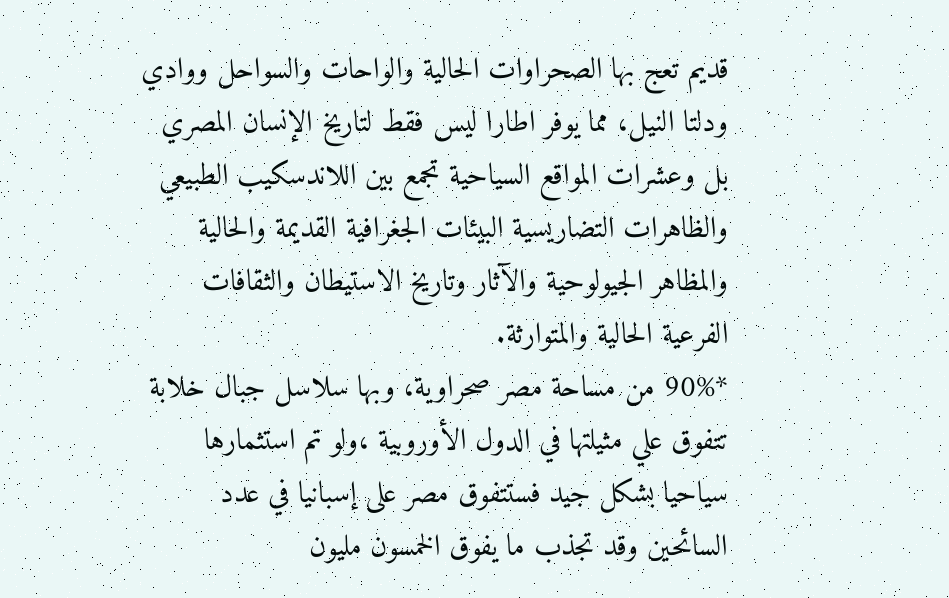قديم تعج بها الصحراوات الحالية والواحات والسواحل ووادي ودلتا النيل، مما يوفر اطارا ليس فقط لتاريخ الإنسان المصري بل وعشرات المواقع السياحية تجمع بين اللاندسكيب الطبيعي والظاهرات التضاريسية البيئات الجغرافية القديمة والحالية والمظاهر الجيولوحية والآثار وتاريخ الاستيطان والثقافات الفرعية الحالية والمتوارثة.
*90% من مساحة مصر صحراوية، وبها سلاسل جبال خلابة تتفوق علي مثيلتها في الدول الأوروبية ،ولو تم استثمارها سياحيا بشكل جيد فستتفوق مصر على إسبانيا في عدد السائحين وقد تجذب ما يفوق الخمسون مليون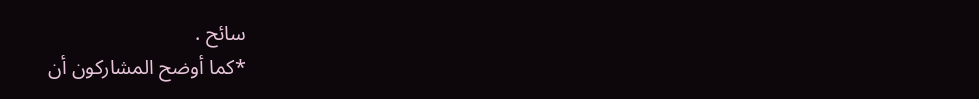سائح .
*كما أوضح المشاركون أن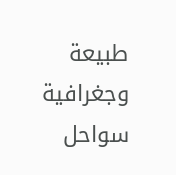طبيعة وجغرافية سواحل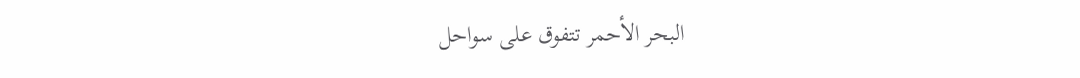البحر الأحمر تتفوق على سواحل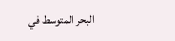البحر المتوسط في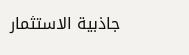جاذبية الاستثمار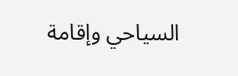السياحي وإقامة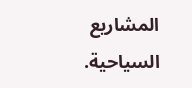المشاريع السياحية.